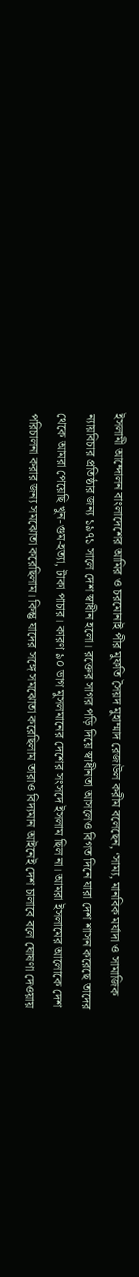ইসলামী আন্দোলন বাংলাদেশের আমির ও চরমোনাই পীর মুফতি সৈয়দ মুহাম্মাদ রেজাউল করীম বলেছেন, ‘সাম্য, মানবিক মর্যাদা ও সামাজিক ন্যায়বিচার প্রতিষ্ঠার জন্য ১৯৭১ সালে দেশ স্বাধীন হলো। রক্তের সাগর পড়ি দিয়ে স্বাধীনতা আসলেও বিগত দিনে যারা দেশ শাসন করেছে তাদের থেকে আমরা পেয়েছি খুন-গুম-হত্যা, টাকা পাচার। কারণ ৯০ ভাগ মুসলমানের দেশের সংসদে ইসলাম ছিল না। আমরা ইসলামের আলোকে দেশ পরিচালনা করার জন্য সমঝোতা করেছিলাম। কিন্তু যাদের সঙ্গে সমঝোতা করেছিলাম তারাও বিদ্যমান আইনেই দেশ চালাবে বলে ঘোষণা দেওয়ায়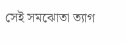সেই সমঝোতা ত্যাগ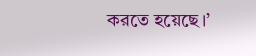করতে হয়েছে।’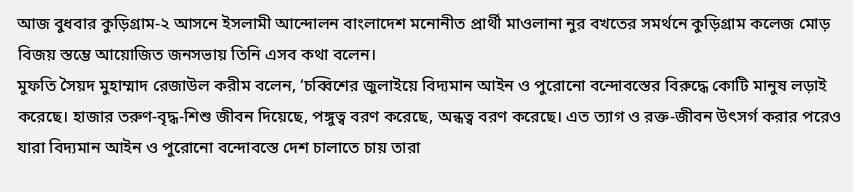আজ বুধবার কুড়িগ্রাম-২ আসনে ইসলামী আন্দোলন বাংলাদেশ মনোনীত প্রার্থী মাওলানা নুর বখতের সমর্থনে কুড়িগ্রাম কলেজ মোড় বিজয় স্তম্ভে আয়োজিত জনসভায় তিনি এসব কথা বলেন।
মুফতি সৈয়দ মুহাম্মাদ রেজাউল করীম বলেন, ‘চব্বিশের জুলাইয়ে বিদ্যমান আইন ও পুরোনো বন্দোবস্তের বিরুদ্ধে কোটি মানুষ লড়াই করেছে। হাজার তরুণ-বৃদ্ধ-শিশু জীবন দিয়েছে, পঙ্গুত্ব বরণ করেছে, অন্ধত্ব বরণ করেছে। এত ত্যাগ ও রক্ত-জীবন উৎসর্গ করার পরেও যারা বিদ্যমান আইন ও পুরোনো বন্দোবস্তে দেশ চালাতে চায় তারা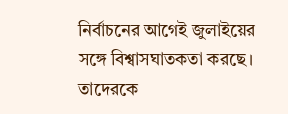নির্বাচনের আগেই জুলাইয়ের সঙ্গে বিশ্বাসঘাতকতা করছে। তাদেরকে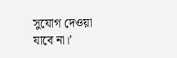সুযোগ দেওয়া যাবে না।’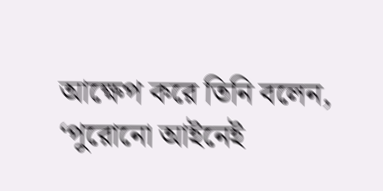আক্ষেপ করে তিনি বলেন, ‘পুরোনো আইনেই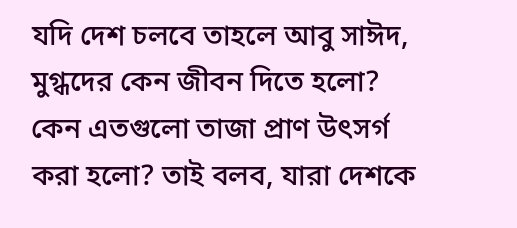যদি দেশ চলবে তাহলে আবু সাঈদ, মুগ্ধদের কেন জীবন দিতে হলো? কেন এতগুলো তাজা প্রাণ উৎসর্গ করা হলো? তাই বলব, যারা দেশকে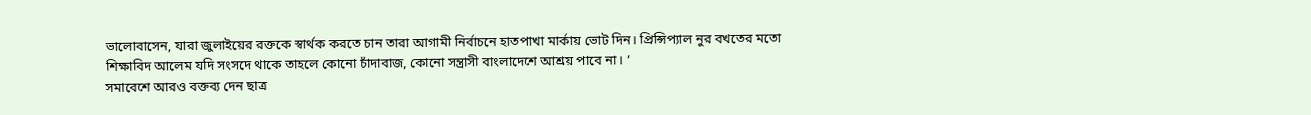ভালোবাসেন, যারা জুলাইয়ের রক্তকে স্বার্থক করতে চান তারা আগামী নির্বাচনে হাতপাখা মার্কায় ভোট দিন। প্রিন্সিপ্যাল নুর বখতের মতো শিক্ষাবিদ আলেম যদি সংসদে থাকে তাহলে কোনো চাঁদাবাজ, কোনো সন্ত্রাসী বাংলাদেশে আশ্রয় পাবে না। ’
সমাবেশে আরও বক্তব্য দেন ছাত্র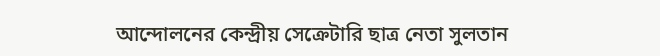আন্দোলনের কেন্দ্রীয় সেক্রেটারি ছাত্র নেতা সুলতান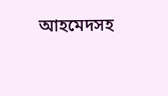আহমেদসহ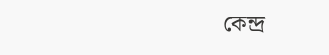কেন্দ্র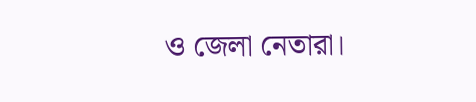ও জেলা নেতারা।